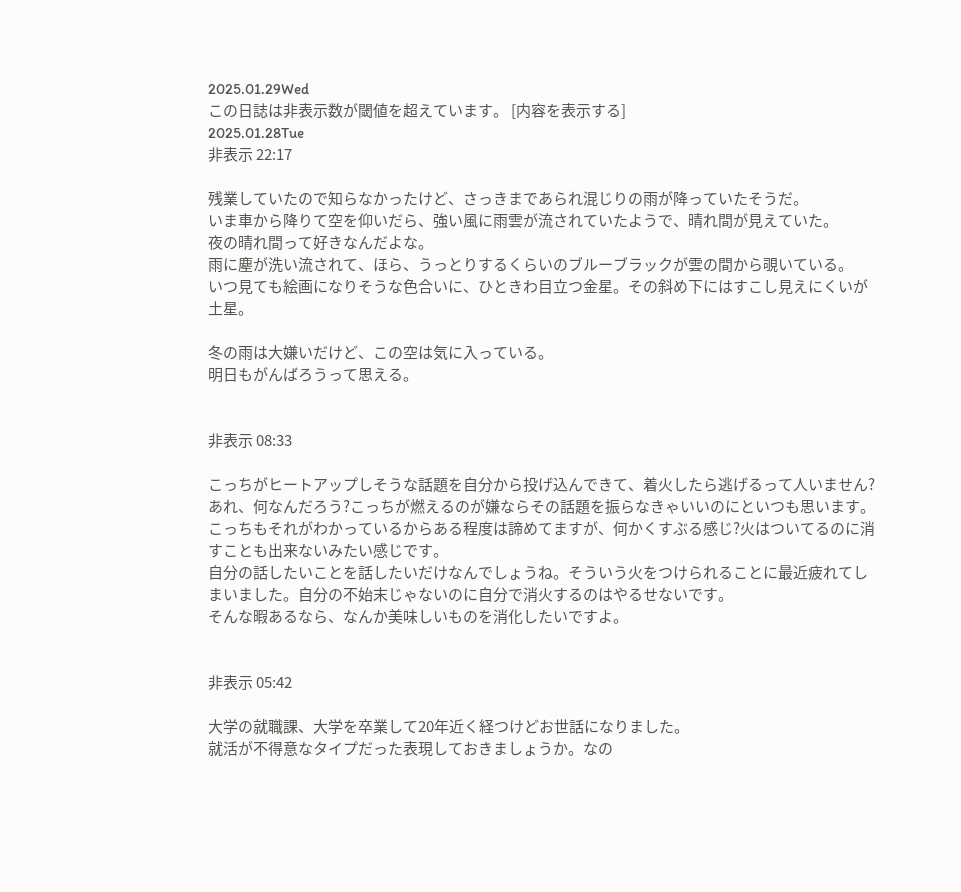2025.01.29Wed
この日誌は非表示数が閾値を超えています。 [内容を表示する]
2025.01.28Tue
非表示 22:17

残業していたので知らなかったけど、さっきまであられ混じりの雨が降っていたそうだ。
いま車から降りて空を仰いだら、強い風に雨雲が流されていたようで、晴れ間が見えていた。
夜の晴れ間って好きなんだよな。
雨に塵が洗い流されて、ほら、うっとりするくらいのブルーブラックが雲の間から覗いている。
いつ見ても絵画になりそうな色合いに、ひときわ目立つ金星。その斜め下にはすこし見えにくいが土星。

冬の雨は大嫌いだけど、この空は気に入っている。
明日もがんばろうって思える。


非表示 08:33

こっちがヒートアップしそうな話題を自分から投げ込んできて、着火したら逃げるって人いません?
あれ、何なんだろう?こっちが燃えるのが嫌ならその話題を振らなきゃいいのにといつも思います。
こっちもそれがわかっているからある程度は諦めてますが、何かくすぶる感じ?火はついてるのに消すことも出来ないみたい感じです。
自分の話したいことを話したいだけなんでしょうね。そういう火をつけられることに最近疲れてしまいました。自分の不始末じゃないのに自分で消火するのはやるせないです。
そんな暇あるなら、なんか美味しいものを消化したいですよ。


非表示 05:42

大学の就職課、大学を卒業して20年近く経つけどお世話になりました。
就活が不得意なタイプだった表現しておきましょうか。なの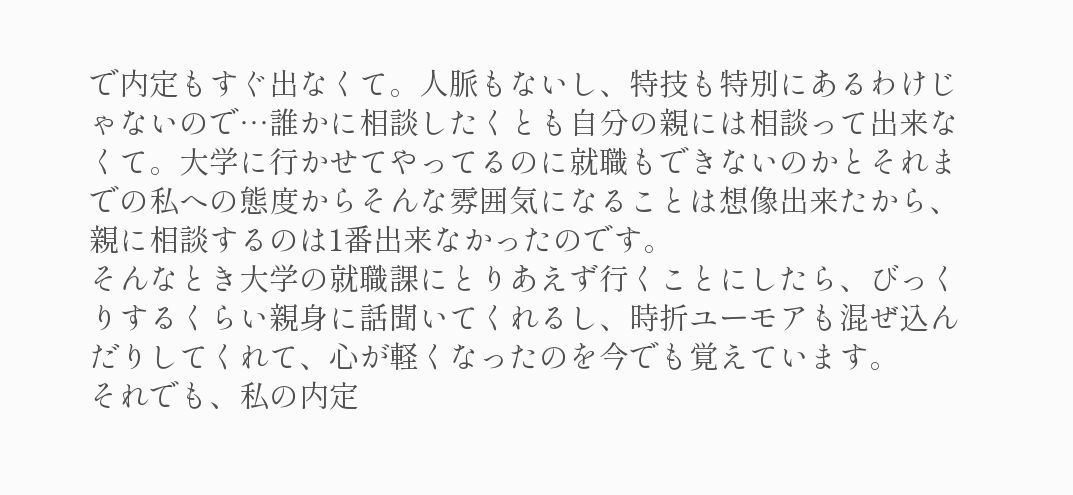で内定もすぐ出なくて。人脈もないし、特技も特別にあるわけじゃないので⋯誰かに相談したくとも自分の親には相談って出来なくて。大学に行かせてやってるのに就職もできないのかとそれまでの私への態度からそんな雰囲気になることは想像出来たから、親に相談するのは1番出来なかったのです。
そんなとき大学の就職課にとりあえず行くことにしたら、びっくりするくらい親身に話聞いてくれるし、時折ユーモアも混ぜ込んだりしてくれて、心が軽くなったのを今でも覚えています。
それでも、私の内定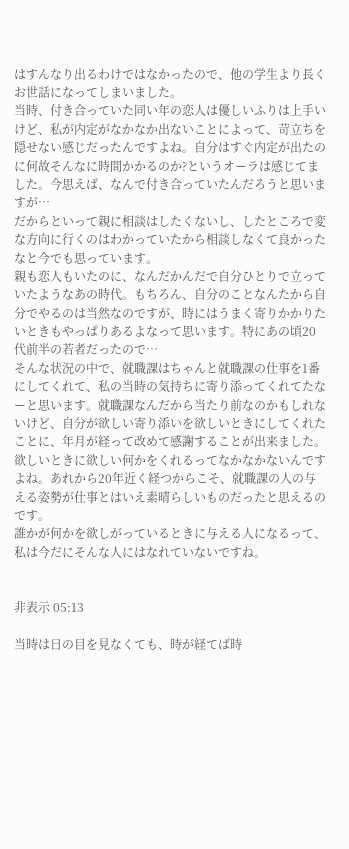はすんなり出るわけではなかったので、他の学生より長くお世話になってしまいました。
当時、付き合っていた同い年の恋人は優しいふりは上手いけど、私が内定がなかなか出ないことによって、苛立ちを隠せない感じだったんですよね。自分はすぐ内定が出たのに何故そんなに時間かかるのか?というオーラは感じてました。今思えば、なんで付き合っていたんだろうと思いますが⋯
だからといって親に相談はしたくないし、したところで変な方向に行くのはわかっていたから相談しなくて良かったなと今でも思っています。
親も恋人もいたのに、なんだかんだで自分ひとりで立っていたようなあの時代。もちろん、自分のことなんたから自分でやるのは当然なのですが、時にはうまく寄りかかりたいときもやっぱりあるよなって思います。特にあの頃20代前半の若者だったので⋯
そんな状況の中で、就職課はちゃんと就職課の仕事を1番にしてくれて、私の当時の気持ちに寄り添ってくれてたなーと思います。就職課なんだから当たり前なのかもしれないけど、自分が欲しい寄り添いを欲しいときにしてくれたことに、年月が経って改めて感謝することが出来ました。
欲しいときに欲しい何かをくれるってなかなかないんですよね。あれから20年近く経つからこそ、就職課の人の与える姿勢が仕事とはいえ素晴らしいものだったと思えるのです。
誰かが何かを欲しがっているときに与える人になるって、私は今だにそんな人にはなれていないですね。


非表示 05:13

当時は日の目を見なくても、時が経てば時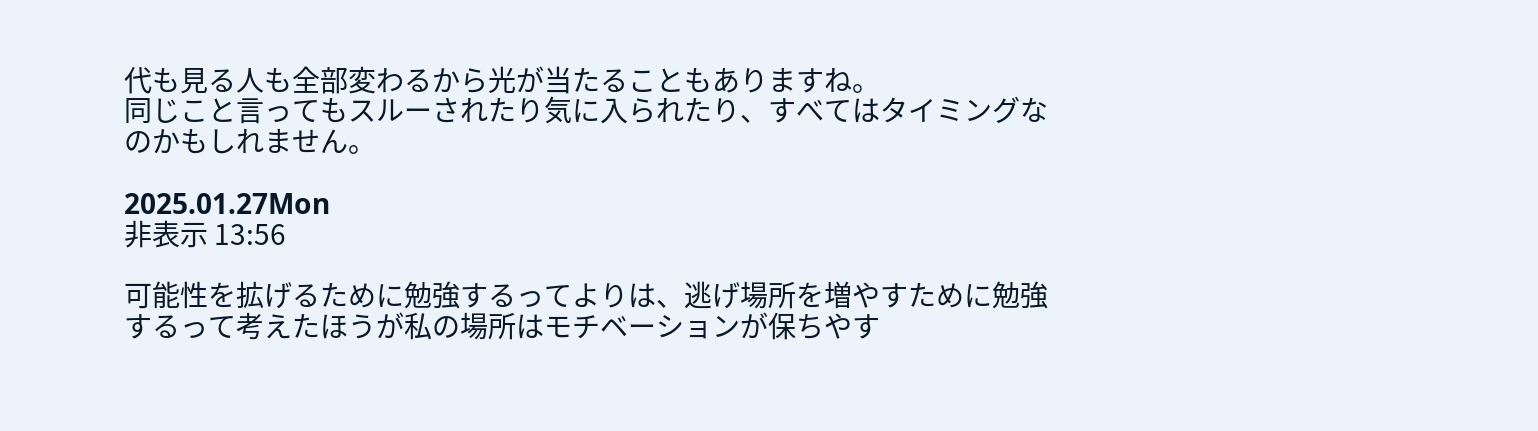代も見る人も全部変わるから光が当たることもありますね。
同じこと言ってもスルーされたり気に入られたり、すべてはタイミングなのかもしれません。

2025.01.27Mon
非表示 13:56

可能性を拡げるために勉強するってよりは、逃げ場所を増やすために勉強するって考えたほうが私の場所はモチベーションが保ちやす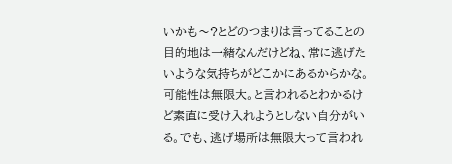いかも〜?とどのつまりは言ってることの目的地は一緒なんだけどね、常に逃げたいような気持ちがどこかにあるからかな。
可能性は無限大。と言われるとわかるけど素直に受け入れようとしない自分がいる。でも、逃げ場所は無限大って言われ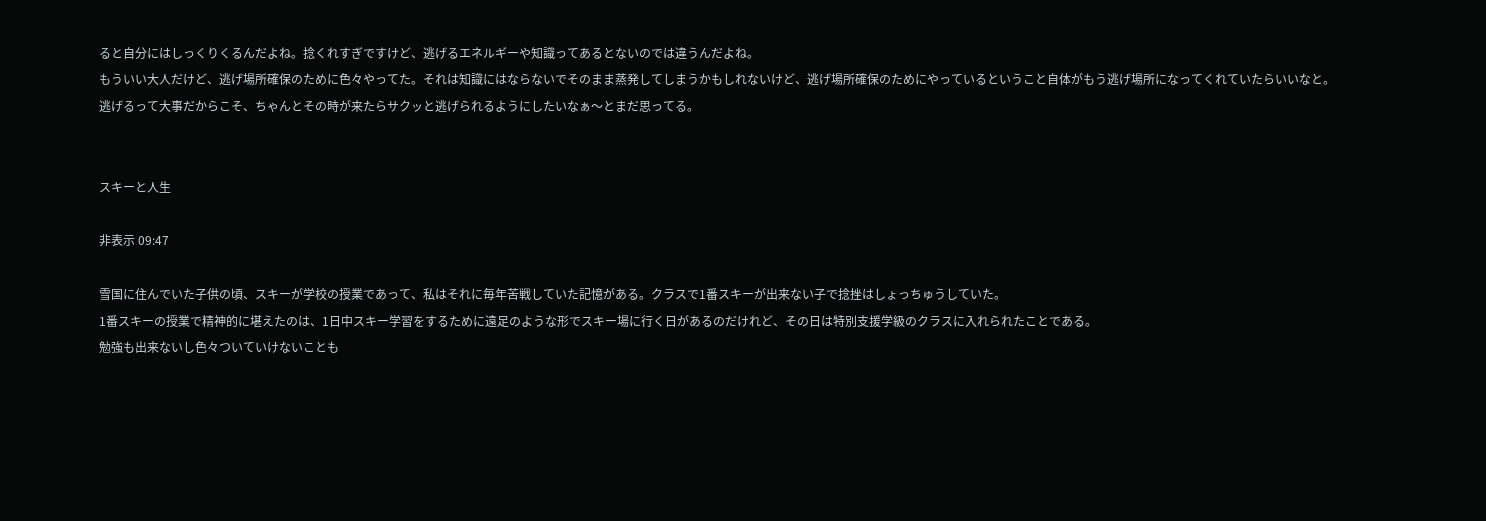ると自分にはしっくりくるんだよね。捻くれすぎですけど、逃げるエネルギーや知識ってあるとないのでは違うんだよね。
もういい大人だけど、逃げ場所確保のために色々やってた。それは知識にはならないでそのまま蒸発してしまうかもしれないけど、逃げ場所確保のためにやっているということ自体がもう逃げ場所になってくれていたらいいなと。
逃げるって大事だからこそ、ちゃんとその時が来たらサクッと逃げられるようにしたいなぁ〜とまだ思ってる。


スキーと人生

非表示 09:47

雪国に住んでいた子供の頃、スキーが学校の授業であって、私はそれに毎年苦戦していた記憶がある。クラスで1番スキーが出来ない子で捻挫はしょっちゅうしていた。
1番スキーの授業で精神的に堪えたのは、1日中スキー学習をするために遠足のような形でスキー場に行く日があるのだけれど、その日は特別支援学級のクラスに入れられたことである。
勉強も出来ないし色々ついていけないことも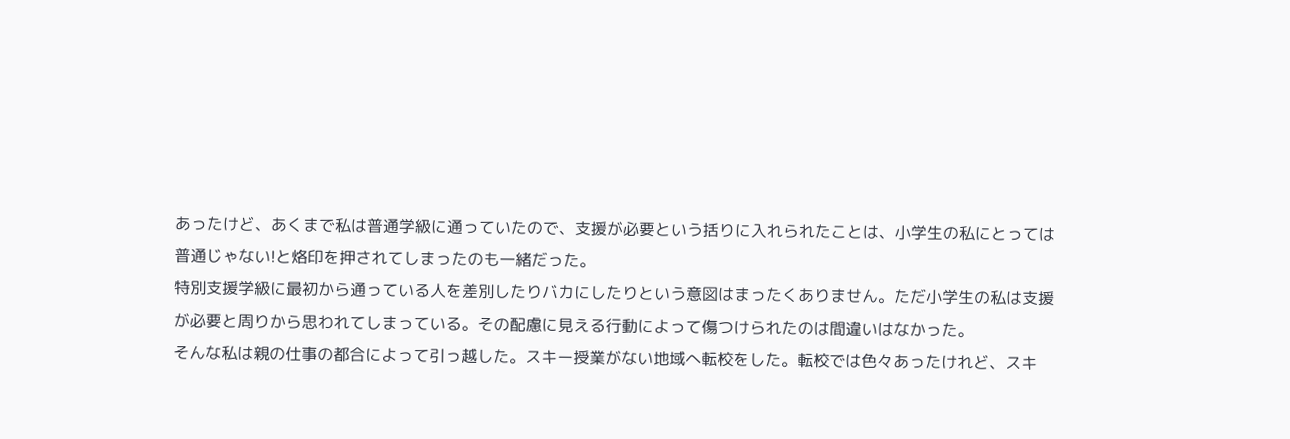あったけど、あくまで私は普通学級に通っていたので、支援が必要という括りに入れられたことは、小学生の私にとっては普通じゃない!と烙印を押されてしまったのも一緒だった。
特別支援学級に最初から通っている人を差別したりバカにしたりという意図はまったくありません。ただ小学生の私は支援が必要と周りから思われてしまっている。その配慮に見える行動によって傷つけられたのは間違いはなかった。
そんな私は親の仕事の都合によって引っ越した。スキー授業がない地域へ転校をした。転校では色々あったけれど、スキ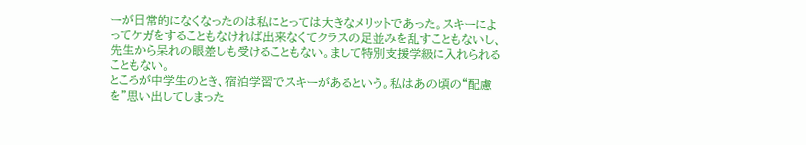ーが日常的になくなったのは私にとっては大きなメリットであった。スキーによってケガをすることもなければ出来なくてクラスの足並みを乱すこともないし、先生から呆れの眼差しも受けることもない。まして特別支援学級に入れられることもない。
ところが中学生のとき、宿泊学習でスキーがあるという。私はあの頃の“配慮を"思い出してしまった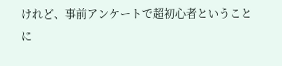けれど、事前アンケートで超初心者ということに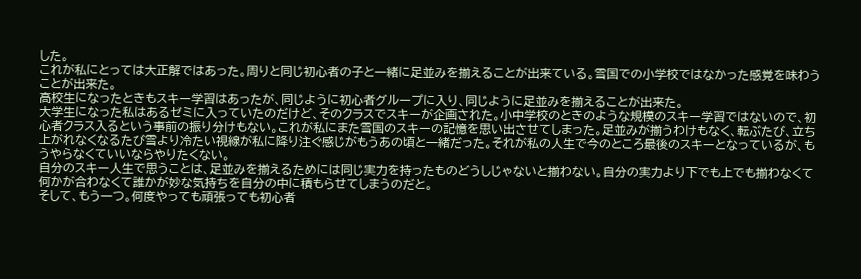した。
これが私にとっては大正解ではあった。周りと同じ初心者の子と一緒に足並みを揃えることが出来ている。雪国での小学校ではなかった感覚を味わうことが出来た。
高校生になったときもスキー学習はあったが、同じように初心者グループに入り、同じように足並みを揃えることが出来た。
大学生になった私はあるゼミに入っていたのだけど、そのクラスでスキーが企画された。小中学校のときのような規模のスキー学習ではないので、初心者クラス入るという事前の振り分けもない。これが私にまた雪国のスキーの記憶を思い出させてしまった。足並みが揃うわけもなく、転ぶたび、立ち上がれなくなるたび雪より冷たい視線が私に降り注ぐ感じがもうあの頃と一緒だった。それが私の人生で今のところ最後のスキーとなっているが、もうやらなくていいならやりたくない。
自分のスキー人生で思うことは、足並みを揃えるためには同じ実力を持ったものどうしじゃないと揃わない。自分の実力より下でも上でも揃わなくて何かが合わなくて誰かが妙な気持ちを自分の中に積もらせてしまうのだと。
そして、もう一つ。何度やっても頑張っても初心者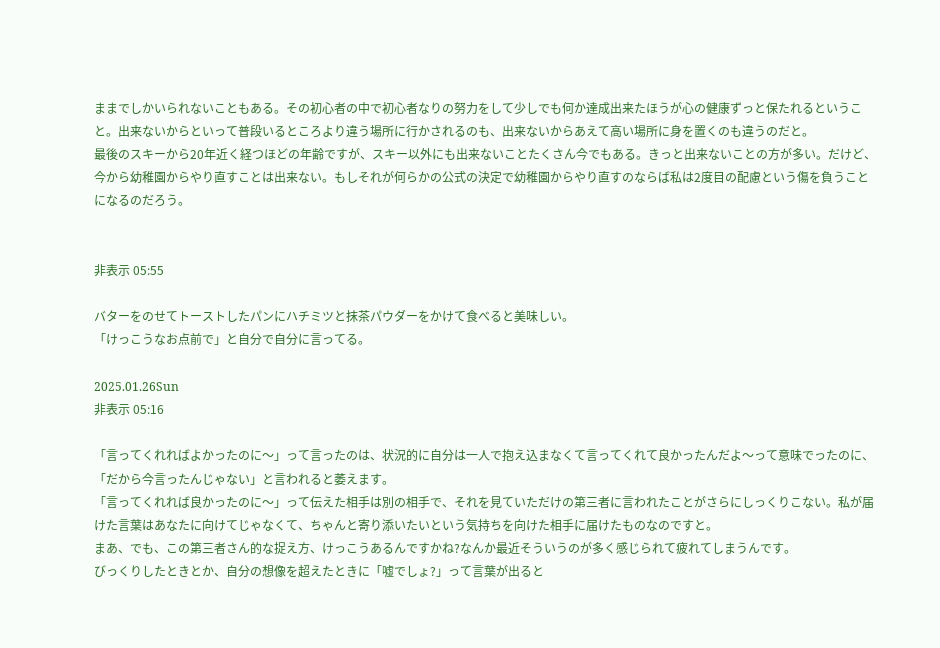ままでしかいられないこともある。その初心者の中で初心者なりの努力をして少しでも何か達成出来たほうが心の健康ずっと保たれるということ。出来ないからといって普段いるところより違う場所に行かされるのも、出来ないからあえて高い場所に身を置くのも違うのだと。
最後のスキーから20年近く経つほどの年齢ですが、スキー以外にも出来ないことたくさん今でもある。きっと出来ないことの方が多い。だけど、今から幼稚園からやり直すことは出来ない。もしそれが何らかの公式の決定で幼稚園からやり直すのならば私は2度目の配慮という傷を負うことになるのだろう。


非表示 05:55

バターをのせてトーストしたパンにハチミツと抹茶パウダーをかけて食べると美味しい。
「けっこうなお点前で」と自分で自分に言ってる。

2025.01.26Sun
非表示 05:16

「言ってくれればよかったのに〜」って言ったのは、状況的に自分は一人で抱え込まなくて言ってくれて良かったんだよ〜って意味でったのに、「だから今言ったんじゃない」と言われると萎えます。
「言ってくれれば良かったのに〜」って伝えた相手は別の相手で、それを見ていただけの第三者に言われたことがさらにしっくりこない。私が届けた言葉はあなたに向けてじゃなくて、ちゃんと寄り添いたいという気持ちを向けた相手に届けたものなのですと。
まあ、でも、この第三者さん的な捉え方、けっこうあるんですかね?なんか最近そういうのが多く感じられて疲れてしまうんです。
びっくりしたときとか、自分の想像を超えたときに「嘘でしょ?」って言葉が出ると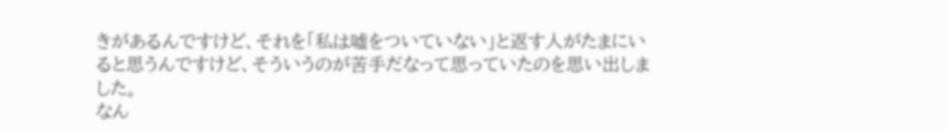きがあるんですけど、それを「私は嘘をついていない」と返す人がたまにいると思うんですけど、そういうのが苦手だなって思っていたのを思い出しました。
なん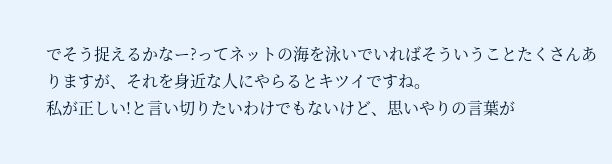でそう捉えるかなー?ってネットの海を泳いでいればそういうことたくさんありますが、それを身近な人にやらるとキツイですね。
私が正しい!と言い切りたいわけでもないけど、思いやりの言葉が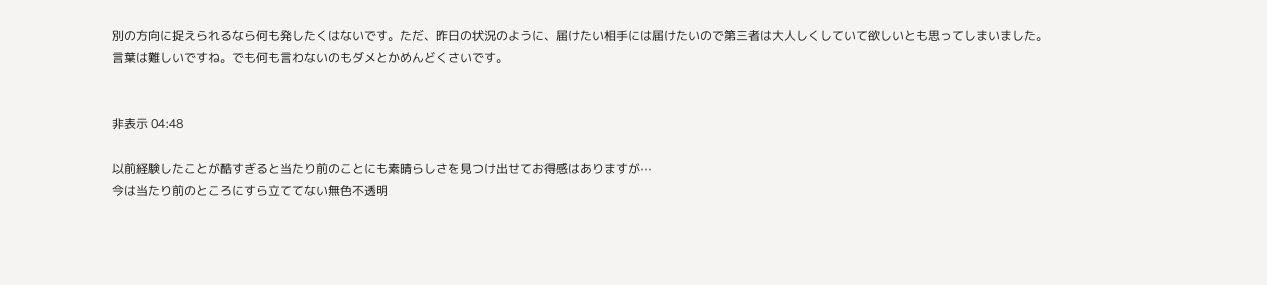別の方向に捉えられるなら何も発したくはないです。ただ、昨日の状況のように、届けたい相手には届けたいので第三者は大人しくしていて欲しいとも思ってしまいました。
言葉は難しいですね。でも何も言わないのもダメとかめんどくさいです。


非表示 04:48

以前経験したことが酷すぎると当たり前のことにも素晴らしさを見つけ出せてお得感はありますが⋯
今は当たり前のところにすら立ててない無色不透明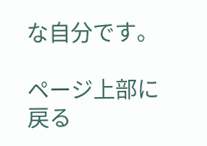な自分です。

ページ上部に戻る